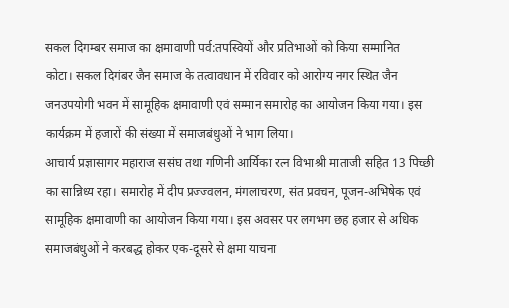सकल दिगम्बर समाज का क्षमावाणी पर्व:तपस्वियों और प्रतिभाओं को किया सम्मानित
कोटा। सकल दिगंबर जैन समाज के तत्वावधान में रविवार को आरोग्य नगर स्थित जैन जनउपयोगी भवन में सामूहिक क्षमावाणी एवं सम्मान समारोह का आयोजन किया गया। इस कार्यक्रम में हजारों की संख्या में समाजबंधुओं ने भाग लिया।
आचार्य प्रज्ञासागर महाराज ससंघ तथा गणिनी आर्यिका रत्न विभाश्री माताजी सहित 13 पिच्छी का सान्निध्य रहा। समारोह में दीप प्रज्ज्वलन, मंगलाचरण, संत प्रवचन, पूजन-अभिषेक एवं सामूहिक क्षमावाणी का आयोजन किया गया। इस अवसर पर लगभग छह हजार से अधिक समाजबंधुओं ने करबद्ध होकर एक-दूसरे से क्षमा याचना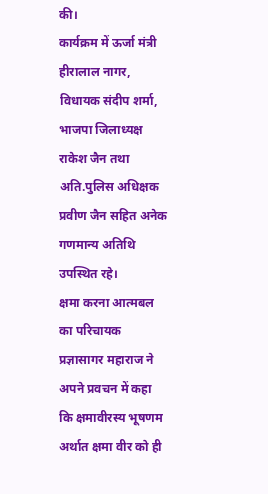की।
कार्यक्रम में ऊर्जा मंत्री हीरालाल नागर, विधायक संदीप शर्मा, भाजपा जिलाध्यक्ष राकेश जैन तथा अति.पुलिस अधिक्षक प्रवीण जैन सहित अनेक गणमान्य अतिथि उपस्थित रहे।
क्षमा करना आत्मबल का परिचायक
प्रज्ञासागर महाराज ने अपने प्रवचन में कहा कि क्षमावीरस्य भूषणम अर्थात क्षमा वीर को ही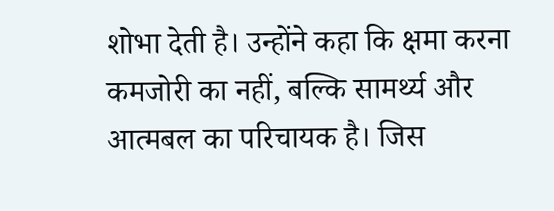शोभा देती है। उन्होंने कहा कि क्षमा करना कमजोरी का नहीं, बल्कि सामर्थ्य और आत्मबल का परिचायक है। जिस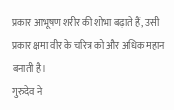प्रकार आभूषण शरीर की शोभा बढ़ाते हैं, उसी प्रकार क्षमा वीर के चरित्र को और अधिक महान बनाती है।
गुरुदेव ने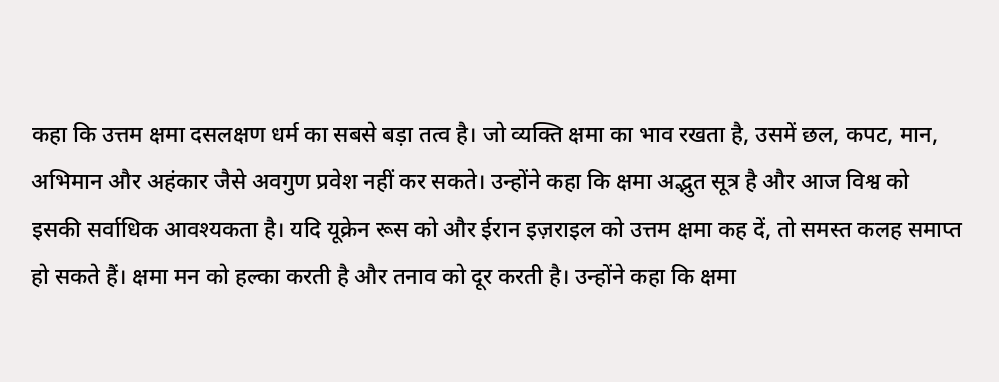कहा कि उत्तम क्षमा दसलक्षण धर्म का सबसे बड़ा तत्व है। जो व्यक्ति क्षमा का भाव रखता है, उसमें छल, कपट, मान, अभिमान और अहंकार जैसे अवगुण प्रवेश नहीं कर सकते। उन्होंने कहा कि क्षमा अद्भुत सूत्र है और आज विश्व को इसकी सर्वाधिक आवश्यकता है। यदि यूक्रेन रूस को और ईरान इज़राइल को उत्तम क्षमा कह दें, तो समस्त कलह समाप्त हो सकते हैं। क्षमा मन को हल्का करती है और तनाव को दूर करती है। उन्होंने कहा कि क्षमा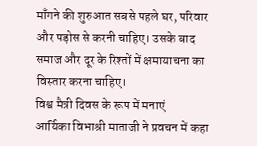माँगने की शुरुआत सबसे पहले घर, परिवार और पड़ोस से करनी चाहिए। उसके बाद समाज और दूर के रिश्तों में क्षमायाचना का विस्तार करना चाहिए।
विश्व मैत्री दिवस के रूप में मनाएं
आर्यिका विभाश्री माताजी ने प्रवचन में कहा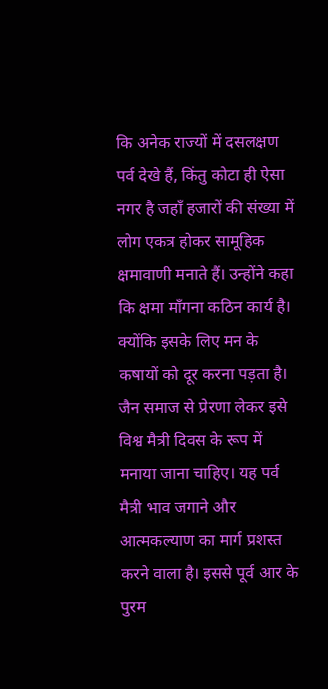कि अनेक राज्यों में दसलक्षण पर्व देखे हैं, किंतु कोटा ही ऐसा नगर है जहाँ हजारों की संख्या में लोग एकत्र होकर सामूहिक क्षमावाणी मनाते हैं। उन्होंने कहा कि क्षमा माँगना कठिन कार्य है। क्योंकि इसके लिए मन के कषायों को दूर करना पड़ता है। जैन समाज से प्रेरणा लेकर इसे विश्व मैत्री दिवस के रूप में मनाया जाना चाहिए। यह पर्व मैत्री भाव जगाने और आत्मकल्याण का मार्ग प्रशस्त करने वाला है। इससे पूर्व आर के पुरम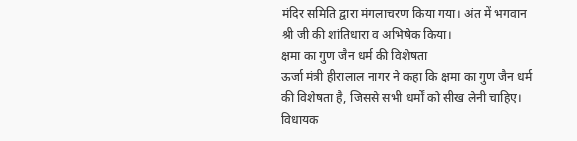मंदिर समिति द्वारा मंगलाचरण किया गया। अंत में भगवान श्री जी की शांतिधारा व अभिषेक किया।
क्षमा का गुण जैन धर्म की विशेषता
ऊर्जा मंत्री हीरालाल नागर ने कहा कि क्षमा का गुण जैन धर्म की विशेषता है, जिससे सभी धर्मों को सीख लेनी चाहिए। विधायक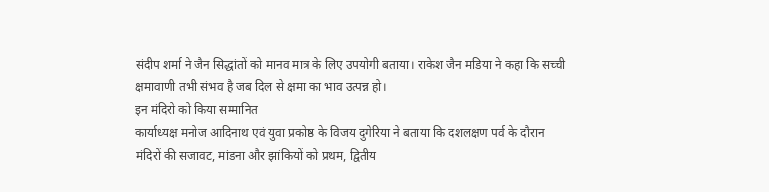संदीप शर्मा ने जैन सिद्धांतों को मानव मात्र के लिए उपयोगी बताया। राकेश जैन मडिया ने कहा कि सच्ची क्षमावाणी तभी संभव है जब दिल से क्षमा का भाव उत्पन्न हो।
इन मंदिरो को किया सम्मानित
कार्याध्यक्ष मनोज आदिनाथ एवं युवा प्रकोष्ठ के विजय दुगेरिया ने बताया कि दशलक्षण पर्व के दौरान मंदिरों की सजावट, मांडना और झांकियों को प्रथम, द्वितीय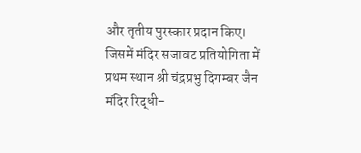और तृतीय पुरस्कार प्रदान किए। जिसमें मंदिर सजावट प्रतियोगिता में प्रथम स्थान श्री चंद्रप्रभु दिगम्बर जैन मंदिर रिद्धी-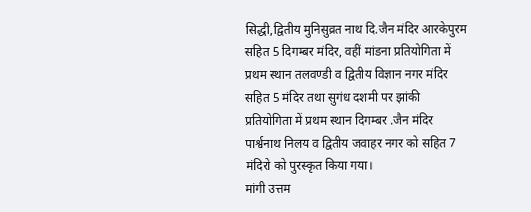सिद्धी,द्वितीय मुनिसुव्रत नाथ दि.जैन मंदिर आरकेपुरम सहित 5 दिगम्बर मंदिर, वहीं मांडना प्रतियोगिता में प्रथम स्थान तलवण्डी व द्वितीय विज्ञान नगर मंदिर सहित 5 मंदिर तथा सुगंध दशमी पर झांकी प्रतियोगिता में प्रथम स्थान दिगम्बर .जैन मंदिर पार्श्वनाथ निलय व द्वितीय जवाहर नगर को सहित 7 मंदिरो को पुरस्कृत किया गया।
मांगी उत्तम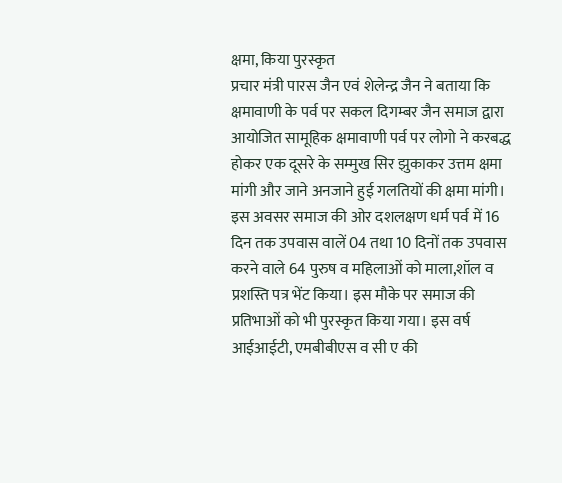क्षमा, किया पुरस्कृत
प्रचार मंत्री पारस जैन एवं शेलेन्द्र जैन ने बताया कि क्षमावाणी के पर्व पर सकल दिगम्बर जैन समाज द्वारा आयोजित सामूहिक क्षमावाणी पर्व पर लोगो ने करबद्ध होकर एक दूसरे के सम्मुख सिर झुकाकर उत्तम क्षमा मांगी और जाने अनजाने हुई गलतियों की क्षमा मांगी। इस अवसर समाज की ओर दशलक्षण धर्म पर्व में 16 दिन तक उपवास वालें 04 तथा 10 दिनों तक उपवास करने वाले 64 पुरुष व महिलाओं को माला,शॉल व प्रशस्ति पत्र भेंट किया। इस मौके पर समाज की प्रतिभाओं को भी पुरस्कृत किया गया। इस वर्ष आईआईटी, एमबीबीएस व सी ए की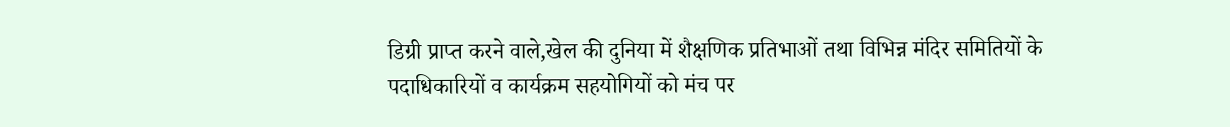डिग्री प्राप्त करने वाले,खेल की दुनिया में शैक्षणिक प्रतिभाओं तथा विभिन्न मंदिर समितियों के पदाधिकारियों व कार्यक्रम सहयोगियों को मंच पर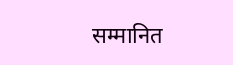सम्मानित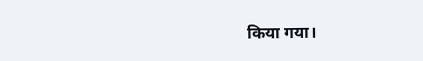किया गया।